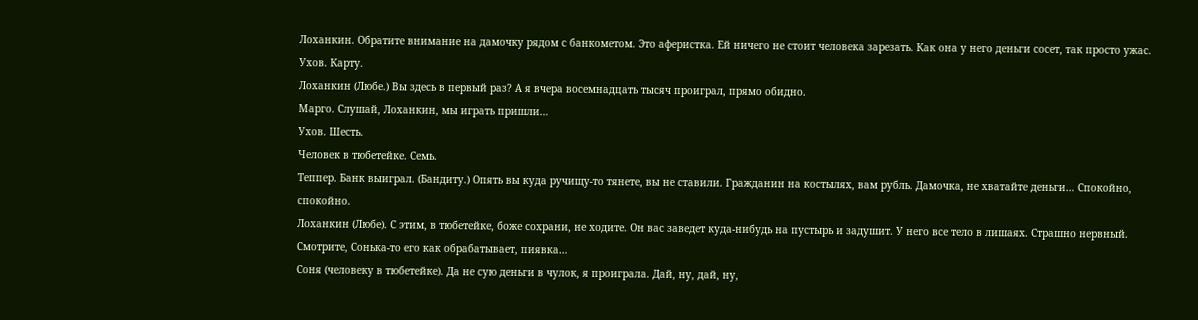Лоханкин. Обратите внимание на дамочку рядом с банкометом. Это аферистка. Ей ничего не стоит человека зарезать. Как она у него деньги сосет, так просто ужас.
Ухов. Карту.
Лоханкин (Любе.) Вы здесь в первый раз? А я вчера восемнадцать тысяч проиграл, прямо обидно.
Марго. Слушай, Лоханкин, мы играть пришли…
Ухов. Шесть.
Человек в тюбетейке. Семь.
Теппер. Банк выиграл. (Бандиту.) Опять вы куда ручищу-то тянете, вы не ставили. Гражданин на костылях, вам рубль. Дамочка, не хватайте деньги… Спокойно, спокойно.
Лоханкин (Любе). С этим, в тюбетейке, боже сохрани, не ходите. Он вас заведет куда-нибудь на пустырь и задушит. У него все тело в лишаях. Страшно нервный. Смотрите, Сонька-то его как обрабатывает, пиявка…
Соня (человеку в тюбетейке). Да не сую деньги в чулок, я проиграла. Дай, ну, дай, ну,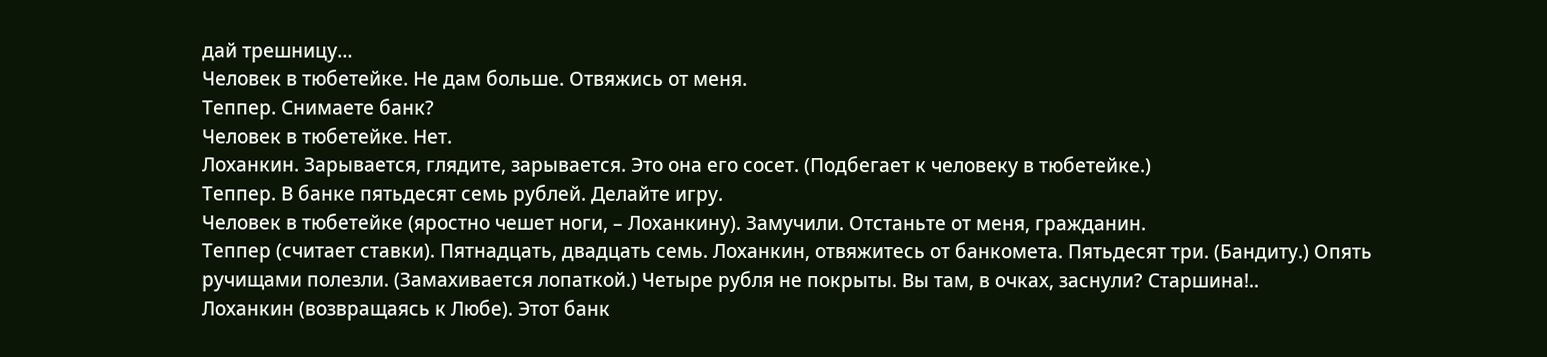дай трешницу…
Человек в тюбетейке. Не дам больше. Отвяжись от меня.
Теппер. Снимаете банк?
Человек в тюбетейке. Нет.
Лоханкин. Зарывается, глядите, зарывается. Это она его сосет. (Подбегает к человеку в тюбетейке.)
Теппер. В банке пятьдесят семь рублей. Делайте игру.
Человек в тюбетейке (яростно чешет ноги, – Лоханкину). Замучили. Отстаньте от меня, гражданин.
Теппер (считает ставки). Пятнадцать, двадцать семь. Лоханкин, отвяжитесь от банкомета. Пятьдесят три. (Бандиту.) Опять ручищами полезли. (Замахивается лопаткой.) Четыре рубля не покрыты. Вы там, в очках, заснули? Старшина!..
Лоханкин (возвращаясь к Любе). Этот банк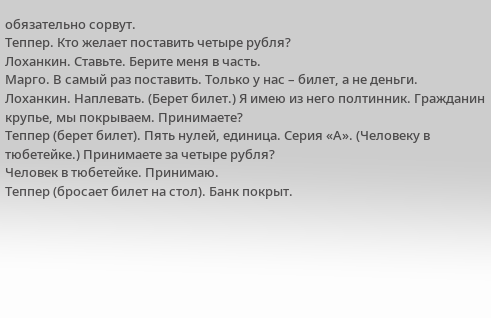обязательно сорвут.
Теппер. Кто желает поставить четыре рубля?
Лоханкин. Ставьте. Берите меня в часть.
Марго. В самый раз поставить. Только у нас – билет, а не деньги.
Лоханкин. Наплевать. (Берет билет.) Я имею из него полтинник. Гражданин крупье, мы покрываем. Принимаете?
Теппер (берет билет). Пять нулей, единица. Серия «А». (Человеку в тюбетейке.) Принимаете за четыре рубля?
Человек в тюбетейке. Принимаю.
Теппер (бросает билет на стол). Банк покрыт.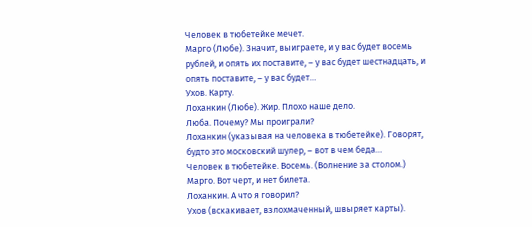Человек в тюбетейке мечет.
Марго (Любе). Значит, выиграете, и у вас будет восемь рублей, и опять их поставите, – у вас будет шестнадцать, и опять поставите, – у вас будет…
Ухов. Карту.
Лоханкин (Любе). Жир. Плохо наше дело.
Люба. Почему? Мы проиграли?
Лоханкин (указывая на человека в тюбетейке). Говорят, будто это московский шулер, – вот в чем беда…
Человек в тюбетейке. Восемь. (Волнение за столом.)
Марго. Вот черт, и нет билета.
Лоханкин. А что я говорил?
Ухов (вскакивает, взлохмаченный, швыряет карты).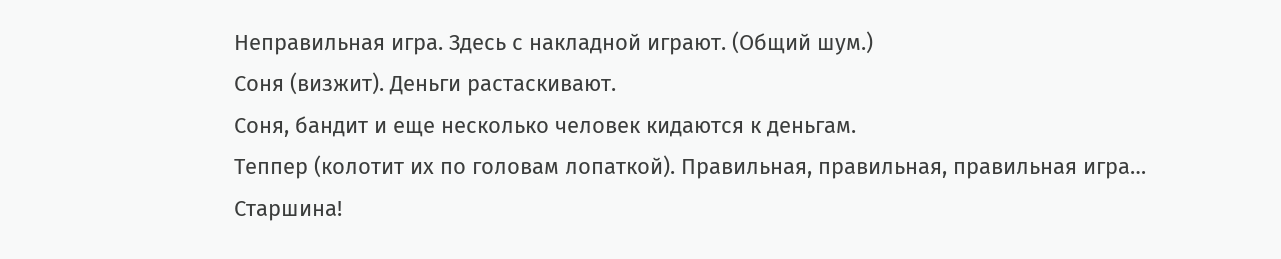Неправильная игра. Здесь с накладной играют. (Общий шум.)
Соня (визжит). Деньги растаскивают.
Соня, бандит и еще несколько человек кидаются к деньгам.
Теппер (колотит их по головам лопаткой). Правильная, правильная, правильная игра… Старшина!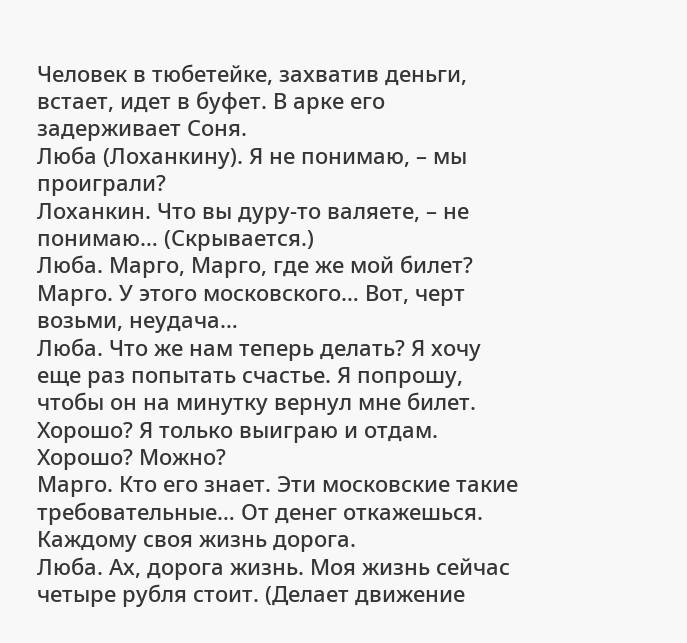Человек в тюбетейке, захватив деньги, встает, идет в буфет. В арке его задерживает Соня.
Люба (Лоханкину). Я не понимаю, – мы проиграли?
Лоханкин. Что вы дуру-то валяете, – не понимаю… (Скрывается.)
Люба. Марго, Марго, где же мой билет?
Марго. У этого московского… Вот, черт возьми, неудача…
Люба. Что же нам теперь делать? Я хочу еще раз попытать счастье. Я попрошу, чтобы он на минутку вернул мне билет. Хорошо? Я только выиграю и отдам. Хорошо? Можно?
Марго. Кто его знает. Эти московские такие требовательные… От денег откажешься. Каждому своя жизнь дорога.
Люба. Ах, дорога жизнь. Моя жизнь сейчас четыре рубля стоит. (Делает движение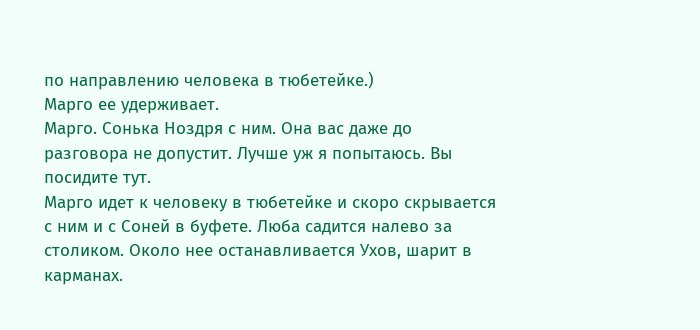по направлению человека в тюбетейке.)
Марго ее удерживает.
Марго. Сонька Ноздря с ним. Она вас даже до разговора не допустит. Лучше уж я попытаюсь. Вы посидите тут.
Марго идет к человеку в тюбетейке и скоро скрывается с ним и с Соней в буфете. Люба садится налево за столиком. Около нее останавливается Ухов, шарит в карманах.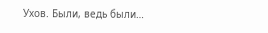Ухов. Были, ведь были…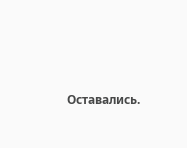Оставались.